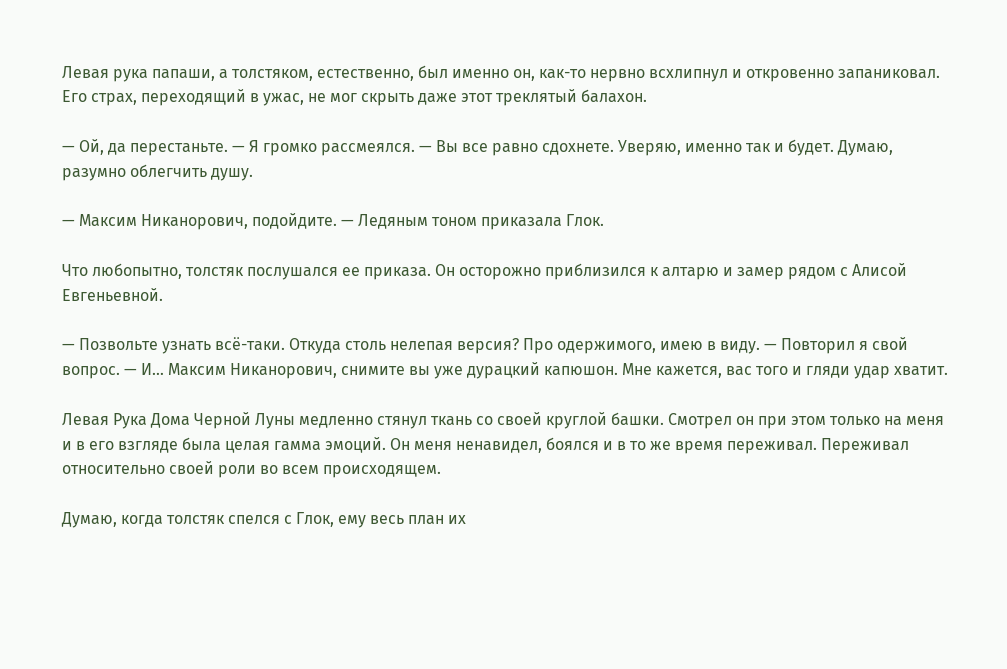Левая рука папаши, а толстяком, естественно, был именно он, как-то нервно всхлипнул и откровенно запаниковал. Его страх, переходящий в ужас, не мог скрыть даже этот треклятый балахон.

— Ой, да перестаньте. — Я громко рассмеялся. — Вы все равно сдохнете. Уверяю, именно так и будет. Думаю, разумно облегчить душу.

— Максим Никанорович, подойдите. — Ледяным тоном приказала Глок.

Что любопытно, толстяк послушался ее приказа. Он осторожно приблизился к алтарю и замер рядом с Алисой Евгеньевной.

— Позвольте узнать всё-таки. Откуда столь нелепая версия? Про одержимого, имею в виду. — Повторил я свой вопрос. — И… Максим Никанорович, снимите вы уже дурацкий капюшон. Мне кажется, вас того и гляди удар хватит.

Левая Рука Дома Черной Луны медленно стянул ткань со своей круглой башки. Смотрел он при этом только на меня и в его взгляде была целая гамма эмоций. Он меня ненавидел, боялся и в то же время переживал. Переживал относительно своей роли во всем происходящем.

Думаю, когда толстяк спелся с Глок, ему весь план их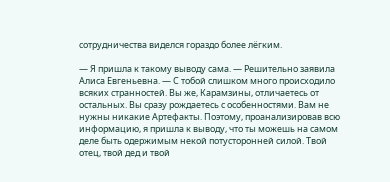сотрудничества виделся гораздо более лёгким.

— Я пришла к такому выводу сама. — Решительно заявила Алиса Евгеньевна. — С тобой слишком много происходило всяких странностей. Вы же, Карамзины, отличаетесь от остальных. Вы сразу рождаетесь с особенностями. Вам не нужны никакие Артефакты. Поэтому, проанализировав всю информацию, я пришла к выводу, что ты можешь на самом деле быть одержимым некой потусторонней силой. Твой отец, твой дед и твой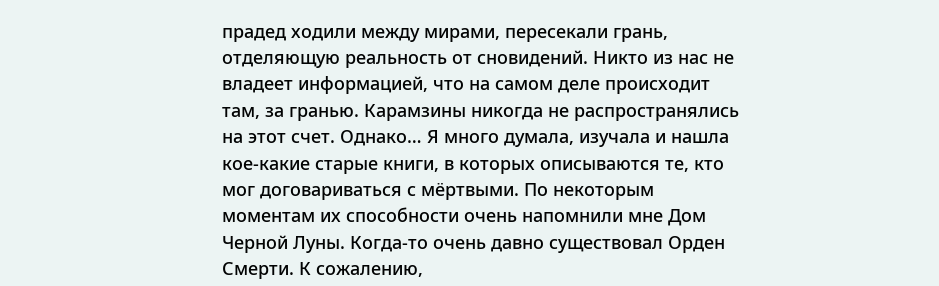прадед ходили между мирами, пересекали грань, отделяющую реальность от сновидений. Никто из нас не владеет информацией, что на самом деле происходит там, за гранью. Карамзины никогда не распространялись на этот счет. Однако… Я много думала, изучала и нашла кое-какие старые книги, в которых описываются те, кто мог договариваться с мёртвыми. По некоторым моментам их способности очень напомнили мне Дом Черной Луны. Когда-то очень давно существовал Орден Смерти. К сожалению,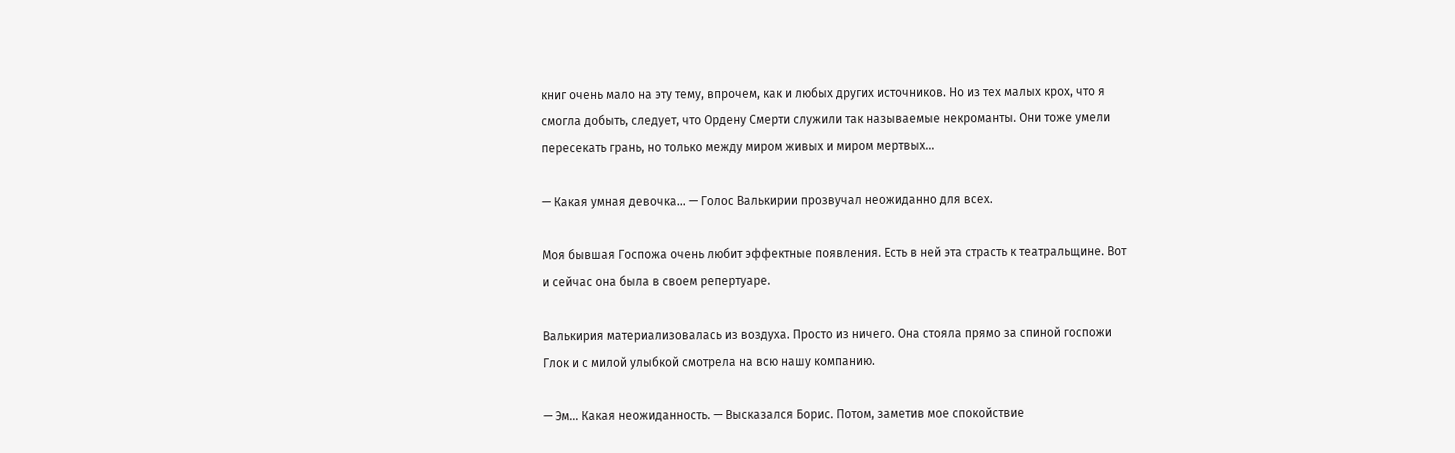книг очень мало на эту тему, впрочем, как и любых других источников. Но из тех малых крох, что я смогла добыть, следует, что Ордену Смерти служили так называемые некроманты. Они тоже умели пересекать грань, но только между миром живых и миром мертвых…

— Какая умная девочка… — Голос Валькирии прозвучал неожиданно для всех.

Моя бывшая Госпожа очень любит эффектные появления. Есть в ней эта страсть к театральщине. Вот и сейчас она была в своем репертуаре.

Валькирия материализовалась из воздуха. Просто из ничего. Она стояла прямо за спиной госпожи Глок и с милой улыбкой смотрела на всю нашу компанию.

— Эм… Какая неожиданность. — Высказался Борис. Потом, заметив мое спокойствие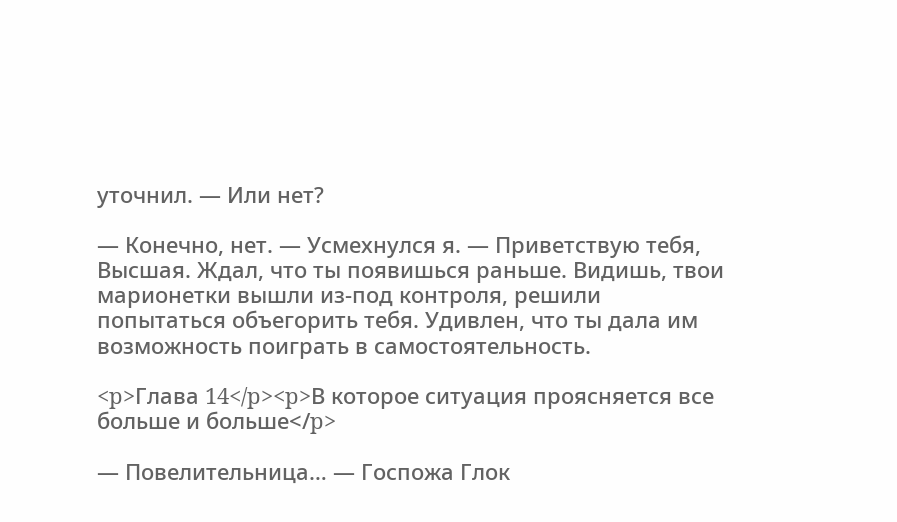уточнил. — Или нет?

— Конечно, нет. — Усмехнулся я. — Приветствую тебя, Высшая. Ждал, что ты появишься раньше. Видишь, твои марионетки вышли из-под контроля, решили попытаться объегорить тебя. Удивлен, что ты дала им возможность поиграть в самостоятельность.

<p>Глава 14</p><p>В которое ситуация проясняется все больше и больше</p>

— Повелительница… — Госпожа Глок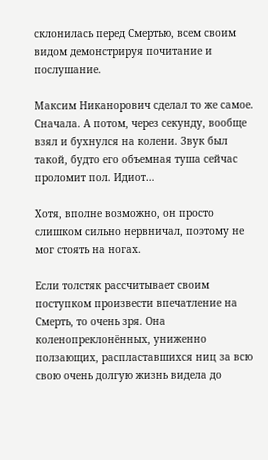склонилась перед Смертью, всем своим видом демонстрируя почитание и послушание.

Максим Никанорович сделал то же самое. Сначала. А потом, через секунду, вообще взял и бухнулся на колени. Звук был такой, будто его объемная туша сейчас проломит пол. Идиот…

Хотя, вполне возможно, он просто слишком сильно нервничал, поэтому не мог стоять на ногах.

Если толстяк рассчитывает своим поступком произвести впечатление на Смерть, то очень зря. Она коленопреклонённых, униженно ползающих, распластавшихся ниц за всю свою очень долгую жизнь видела до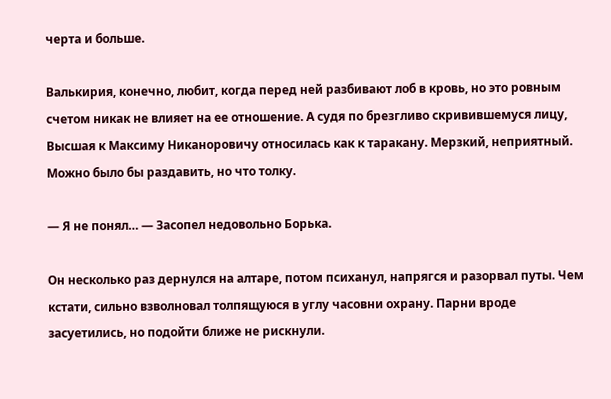черта и больше.

Валькирия, конечно, любит, когда перед ней разбивают лоб в кровь, но это ровным счетом никак не влияет на ее отношение. А судя по брезгливо скривившемуся лицу, Высшая к Максиму Никаноровичу относилась как к таракану. Мерзкий, неприятный. Можно было бы раздавить, но что толку.

— Я не понял… — Засопел недовольно Борька.

Он несколько раз дернулся на алтаре, потом психанул, напрягся и разорвал путы. Чем кстати, сильно взволновал толпящуюся в углу часовни охрану. Парни вроде засуетились, но подойти ближе не рискнули.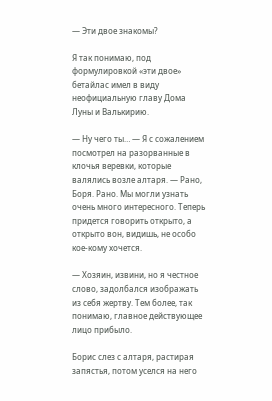— Эти двое знакомы?

Я так понимаю, под формулировкой «эти двое» бетайлас имел в виду неофициальную главу Дома Луны и Валькирию.

— Ну чего ты… — Я с сожалением посмотрел на разорванные в клочья веревки, которые валялись возле алтаря. — Рано, Боря. Рано. Мы могли узнать очень много интересного. Теперь придется говорить открыто, а открыто вон, видишь, не особо кое-кому хочется.

— Хозяин, извини, но я честное слово, задолбался изображать из себя жертву. Тем более, так понимаю, главное действующее лицо прибыло.

Борис слез с алтаря, растирая запястья, потом уселся на него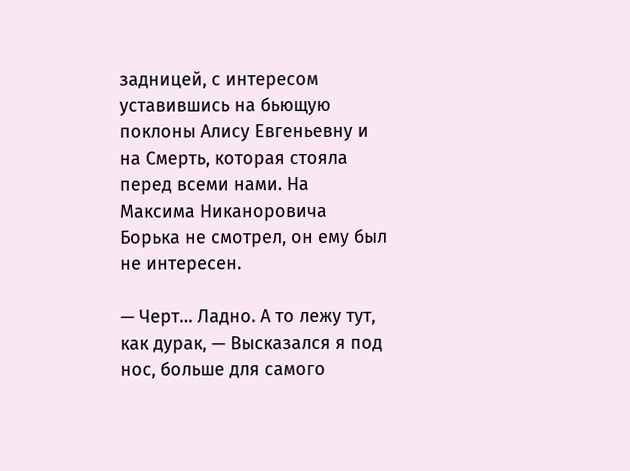задницей, с интересом уставившись на бьющую поклоны Алису Евгеньевну и на Смерть, которая стояла перед всеми нами. На Максима Никаноровича Борька не смотрел, он ему был не интересен.

— Черт… Ладно. А то лежу тут, как дурак, — Высказался я под нос, больше для самого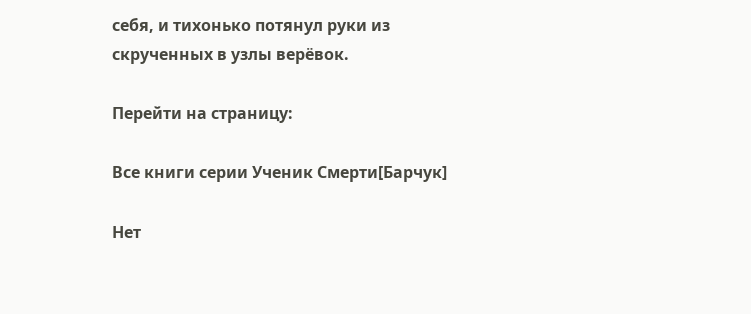себя, и тихонько потянул руки из скрученных в узлы верёвок.

Перейти на страницу:

Все книги серии Ученик Смерти[Барчук]

Нет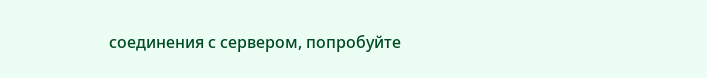соединения с сервером, попробуйте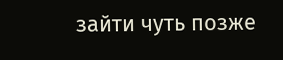зайти чуть позже